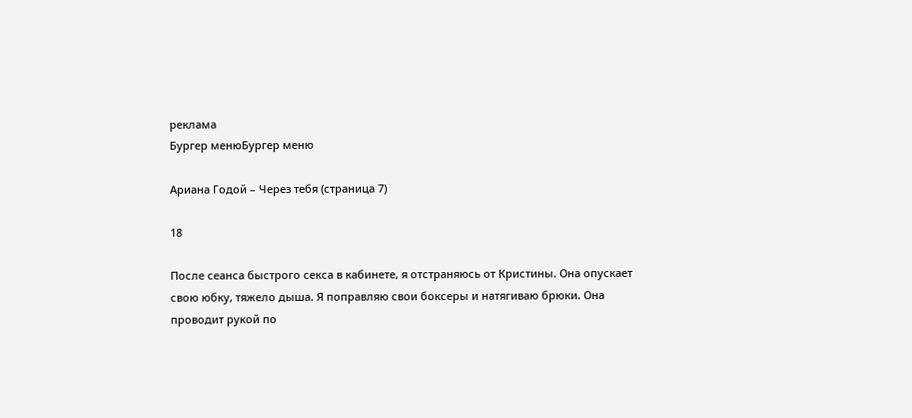реклама
Бургер менюБургер меню

Ариана Годой – Через тебя (страница 7)

18

После сеанса быстрого секса в кабинете, я отстраняюсь от Кристины. Она опускает свою юбку, тяжело дыша. Я поправляю свои боксеры и натягиваю брюки. Она проводит рукой по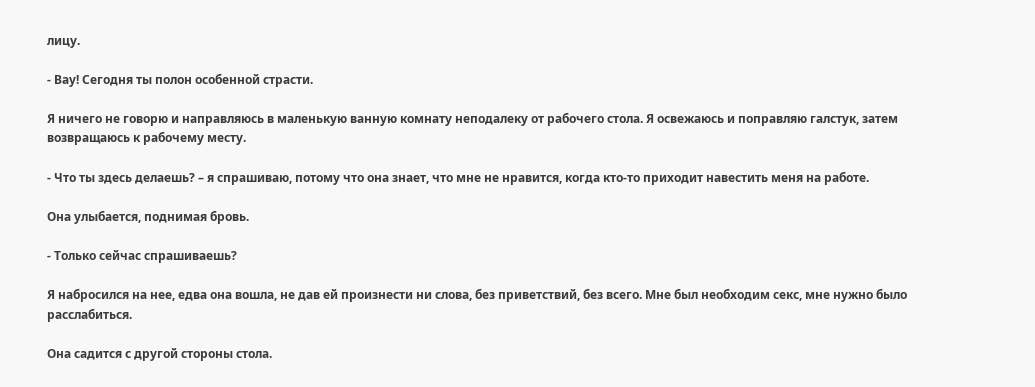лицу.

- Вау! Сегодня ты полон особенной страсти.

Я ничего не говорю и направляюсь в маленькую ванную комнату неподалеку от рабочего стола. Я освежаюсь и поправляю галстук, затем возвращаюсь к рабочему месту.

- Что ты здесь делаешь? – я спрашиваю, потому что она знает, что мне не нравится, когда кто-то приходит навестить меня на работе.

Она улыбается, поднимая бровь.

- Только сейчас спрашиваешь?

Я набросился на нее, едва она вошла, не дав ей произнести ни слова, без приветствий, без всего. Мне был необходим секс, мне нужно было расслабиться.

Она садится с другой стороны стола.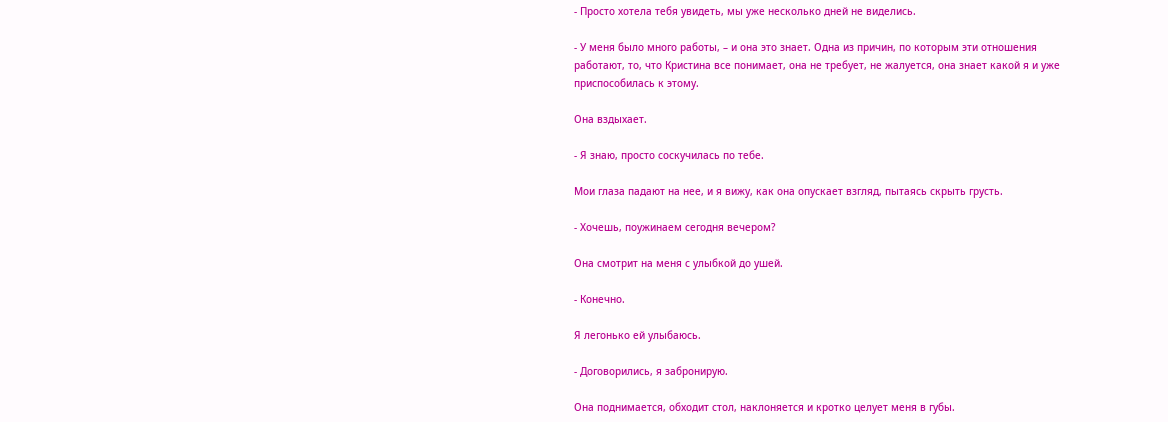- Просто хотела тебя увидеть, мы уже несколько дней не виделись.

- У меня было много работы, – и она это знает. Одна из причин, по которым эти отношения работают, то, что Кристина все понимает, она не требует, не жалуется, она знает какой я и уже приспособилась к этому.

Она вздыхает.

- Я знаю, просто соскучилась по тебе.

Мои глаза падают на нее, и я вижу, как она опускает взгляд, пытаясь скрыть грусть.

- Хочешь, поужинаем сегодня вечером?

Она смотрит на меня с улыбкой до ушей.

- Конечно.

Я легонько ей улыбаюсь.

- Договорились, я забронирую.

Она поднимается, обходит стол, наклоняется и кротко целует меня в губы.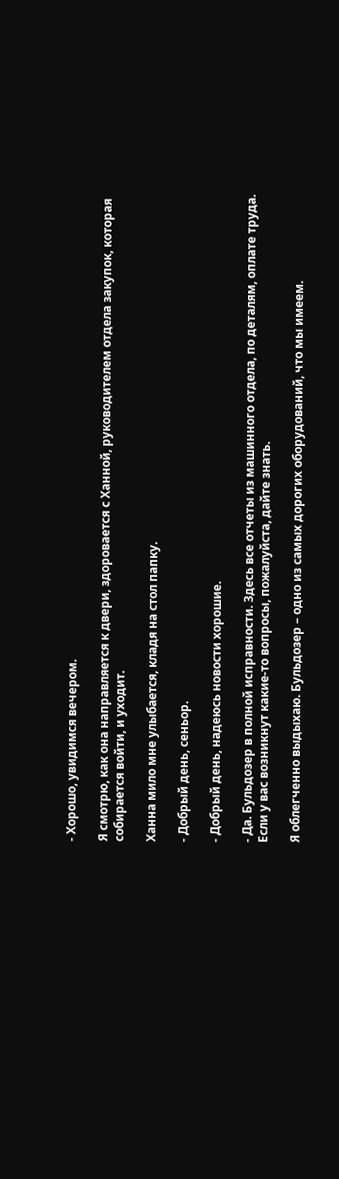- Хорошо, увидимся вечером.

Я смотрю, как она направляется к двери, здоровается с Ханной, руководителем отдела закупок, которая собирается войти, и уходит.

Ханна мило мне улыбается, кладя на стол папку.

- Добрый день, сеньор.

- Добрый день, надеюсь новости хорошие.

- Да. Бульдозер в полной исправности. Здесь все отчеты из машинного отдела, по деталям, оплате труда. Если у вас возникнут какие-то вопросы, пожалуйста, дайте знать.

Я облегченно выдыхаю. Бульдозер – одно из самых дорогих оборудований, что мы имеем.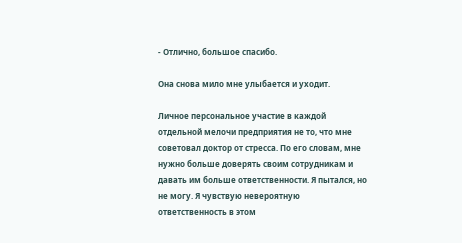- Отлично, большое спасибо.

Она снова мило мне улыбается и уходит.

Личное персональное участие в каждой отдельной мелочи предприятия не то, что мне советовал доктор от стресса. По его словам, мне нужно больше доверять своим сотрудникам и давать им больше ответственности. Я пытался, но не могу. Я чувствую невероятную ответственность в этом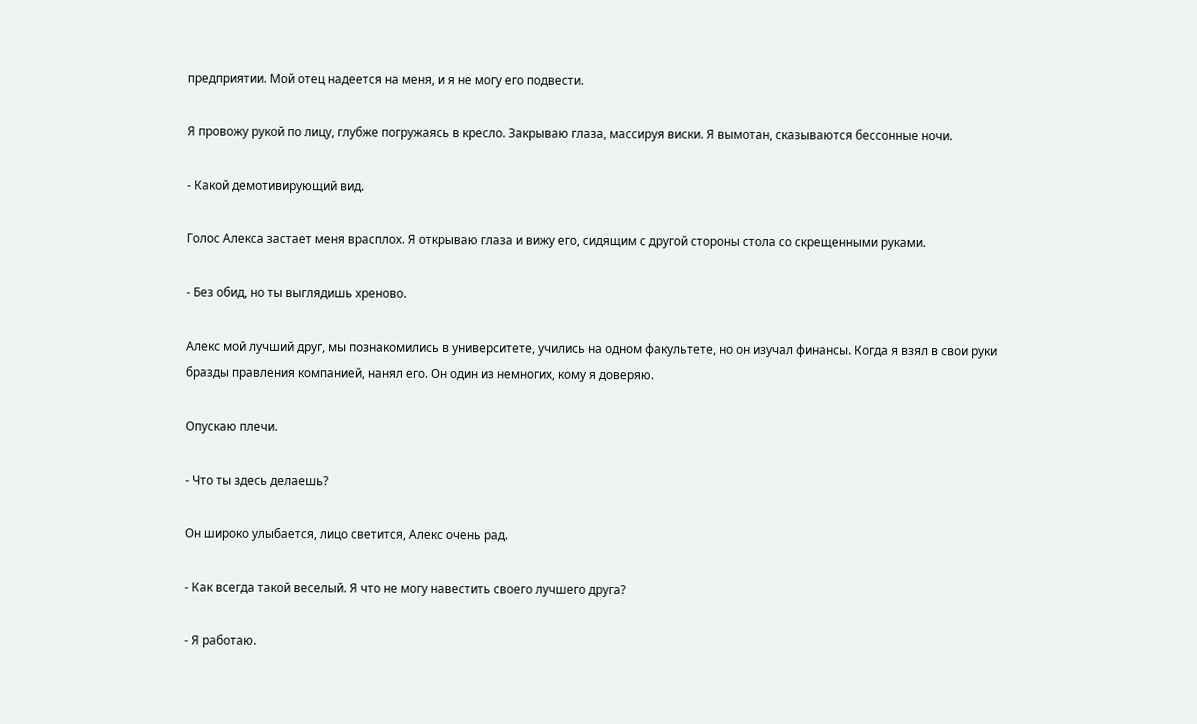предприятии. Мой отец надеется на меня, и я не могу его подвести.

Я провожу рукой по лицу, глубже погружаясь в кресло. Закрываю глаза, массируя виски. Я вымотан, сказываются бессонные ночи.

- Какой демотивирующий вид.

Голос Алекса застает меня врасплох. Я открываю глаза и вижу его, сидящим с другой стороны стола со скрещенными руками.

- Без обид, но ты выглядишь хреново.

Алекс мой лучший друг, мы познакомились в университете, учились на одном факультете, но он изучал финансы. Когда я взял в свои руки бразды правления компанией, нанял его. Он один из немногих, кому я доверяю.

Опускаю плечи.

- Что ты здесь делаешь?

Он широко улыбается, лицо светится, Алекс очень рад.

- Как всегда такой веселый. Я что не могу навестить своего лучшего друга?

- Я работаю.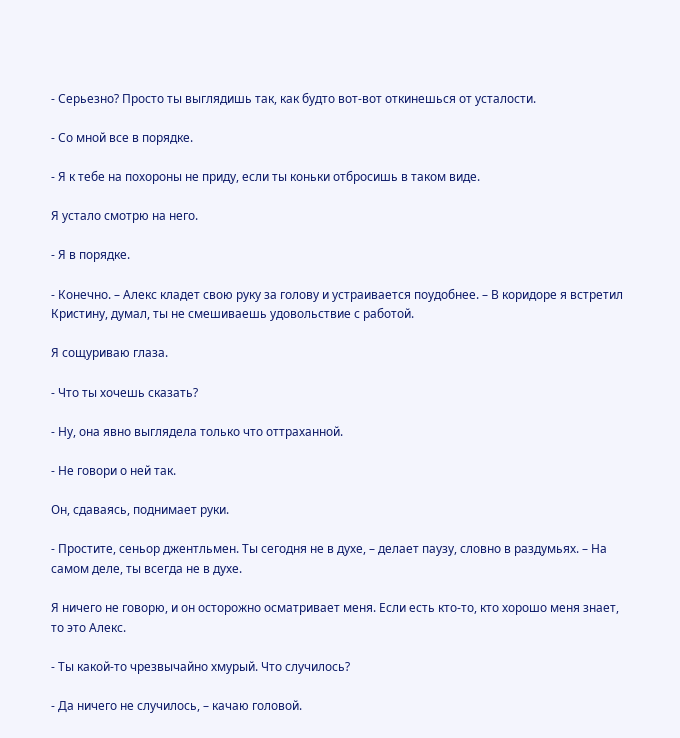- Серьезно? Просто ты выглядишь так, как будто вот-вот откинешься от усталости.

- Со мной все в порядке.

- Я к тебе на похороны не приду, если ты коньки отбросишь в таком виде.

Я устало смотрю на него.

- Я в порядке.

- Конечно. – Алекс кладет свою руку за голову и устраивается поудобнее. – В коридоре я встретил Кристину, думал, ты не смешиваешь удовольствие с работой.

Я сощуриваю глаза.

- Что ты хочешь сказать?

- Ну, она явно выглядела только что оттраханной.

- Не говори о ней так.

Он, сдаваясь, поднимает руки.

- Простите, сеньор джентльмен. Ты сегодня не в духе, – делает паузу, словно в раздумьях. – На самом деле, ты всегда не в духе.

Я ничего не говорю, и он осторожно осматривает меня. Если есть кто-то, кто хорошо меня знает, то это Алекс.

- Ты какой-то чрезвычайно хмурый. Что случилось?

- Да ничего не случилось, – качаю головой.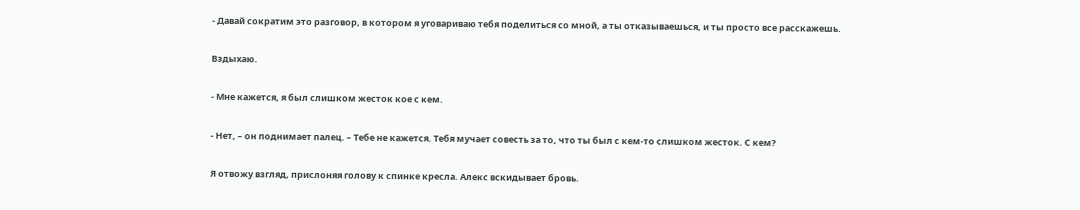- Давай сократим это разговор, в котором я уговариваю тебя поделиться со мной, а ты отказываешься, и ты просто все расскажешь.

Вздыхаю.

- Мне кажется, я был слишком жесток кое с кем.

- Нет, – он поднимает палец. – Тебе не кажется. Тебя мучает совесть за то, что ты был с кем-то слишком жесток. С кем?

Я отвожу взгляд, прислоняя голову к спинке кресла. Алекс вскидывает бровь.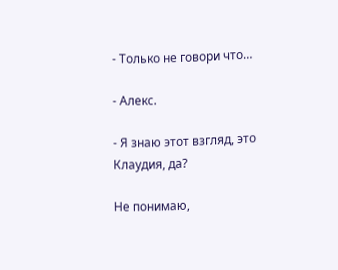- Только не говори что…

- Алекс.

- Я знаю этот взгляд, это Клаудия, да?

Не понимаю,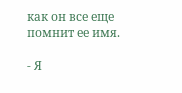как он все еще помнит ее имя.

- Я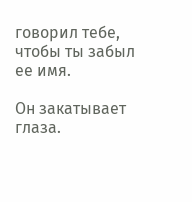говорил тебе, чтобы ты забыл ее имя.

Он закатывает глаза.